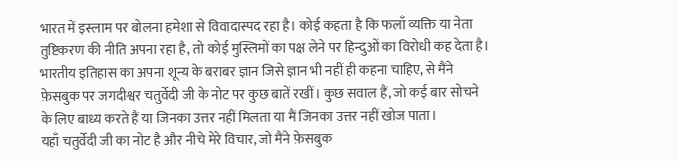भारत में इस्लाम पर बोलना हमेशा से विवादास्पद रहा है। कोई कहता है कि फलाँ व्यक्ति या नेता तुष्टिकरण की नीति अपना रहा है, तो कोई मुस्लिमों का पक्ष लेने पर हिन्दुओं का विरोधी कह देता है। भारतीय इतिहास का अपना शून्य के बराबर ज्ञान जिसे ज्ञान भी नहीं ही कहना चाहिए, से मैंने फ़ेसबुक पर जगदीश्वर चतुर्वेदी जी के नोट पर कुछ बातें रखीं। कुछ सवाल हैं, जो कई बार सोचने के लिए बाध्य करते हैं या जिनका उत्तर नहीं मिलता या मैं जिनका उत्तर नहीं खोज पाता।
यहाँ चतुर्वेदी जी का नोट है और नीचे मेरे विचार, जो मैंने फ़ेसबुक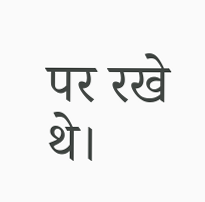पर रखे थे।